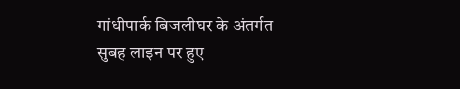गांधीपार्क बिजलीघर के अंतर्गत सुबह लाइन पर हुए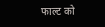फाल्ट को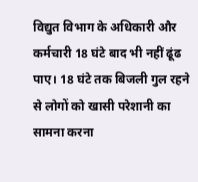विद्युत विभाग के अधिकारी और कर्मचारी 18 घंटे बाद भी नहीं ढूंढ पाए। 18 घंटे तक बिजली गुल रहने से लोगों को खासी परेशानी का सामना करना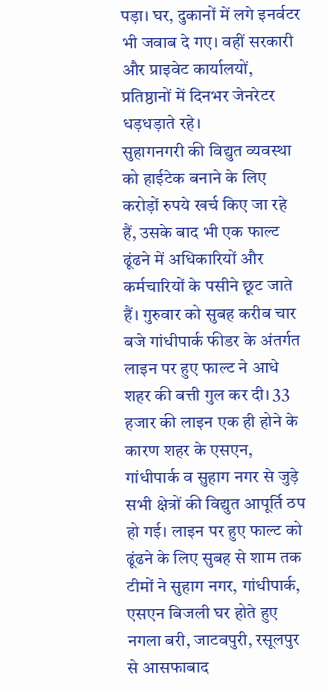पड़ा। घर, दुकानों में लगे इनर्वटर भी जवाब दे गए। वहीं सरकारी और प्राइवेट कार्यालयों, प्रतिष्ठानों में दिनभर जेनरेटर धड़धड़ाते रहे।
सुहागनगरी की विद्युत व्यवस्था को हाईटेक बनाने के लिए करोड़ों रुपये खर्च किए जा रहे हैं, उसके बाद भी एक फाल्ट ढूंढने में अधिकारियों और कर्मचारियों के पसीने छूट जाते हैं। गुरुवार को सुबह करीब चार बजे गांधीपार्क फीडर के अंतर्गत लाइन पर हुए फाल्ट ने आधे शहर की बत्ती गुल कर दी। 33 हजार की लाइन एक ही होने के कारण शहर के एसएन, गांधीपार्क व सुहाग नगर से जुड़े सभी क्षेत्रों की विद्युत आपूर्ति ठप हो गई। लाइन पर हुए फाल्ट को ढूंढने के लिए सुबह से शाम तक टीमों ने सुहाग नगर, गांधीपार्क, एसएन बिजली घर होते हुए नगला बरी, जाटवपुरी, रसूलपुर से आसफाबाद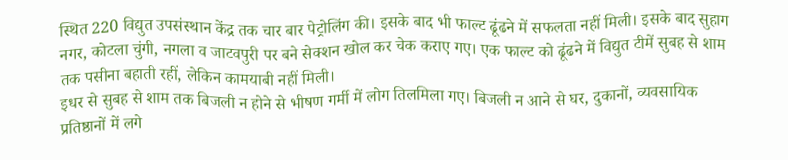स्थित 220 विद्युत उपसंस्थान केंद्र तक चार बार पेट्रोलिंग की। इसके बाद भी फाल्ट ढूंढने में सफलता नहीं मिली। इसके बाद सुहाग नगर, कोटला चुंगी, नगला व जाटवपुरी पर बने सेक्शन खोल कर चेक कराए गए। एक फाल्ट को ढूंढने में विद्युत टीमें सुबह से शाम तक पसीना बहाती रहीं, लेकिन कामयाबी नहीं मिली।
इधर से सुबह से शाम तक बिजली न होने से भीषण गर्मी में लोग तिलमिला गए। बिजली न आने से घर, दुकानों, व्यवसायिक प्रतिष्ठानों में लगे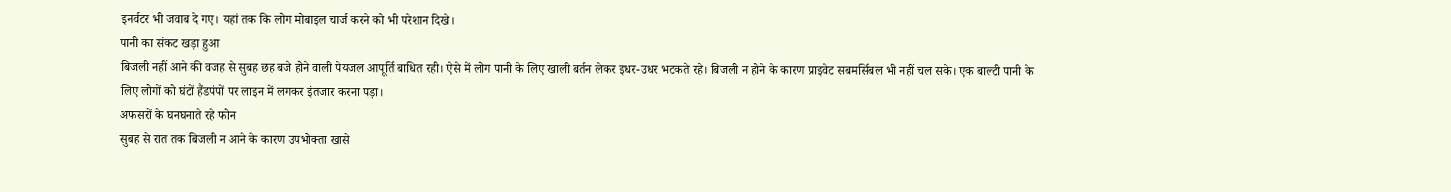इनर्वटर भी जवाब दे गए। यहां तक कि लोग मोबाइल चार्ज करने को भी परेशान दिखे।
पानी का संकट खड़ा हुआ
बिजली नहीं आने की वजह से सुबह छह बजे होने वाली पेयजल आपूर्ति बाधित रही। ऐसे में लोग पानी के लिए खाली बर्तन लेकर इधर-उधर भटकते रहे। बिजली न होने के कारण प्राइवेट सबमर्सिबल भी नहीं चल सके। एक बाल्टी पानी के लिए लोगों को घंटों हैंडपंपों पर लाइन में लगकर इंतजार करना पड़ा।
अफसरों के घनघनाते रहे फोन
सुबह से रात तक बिजली न आने के कारण उपभोक्ता खासे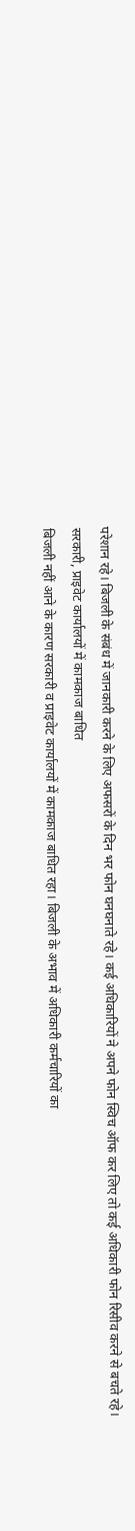परेशान रहे। बिजली के संबंध में जानकारी करने के लिए अफसरों के दिन भर फोन घनघनाते रहे। कई अधिकारियों ने अपने फोन स्विच ऑफ कर लिए तो कई अधिकारी फोन रिसीव करने से बचते रहे।
सरकारी, प्राइवेट कार्यालयों में कामकाज बाधित
बिजली नहीं आने के कारण सरकारी व प्राइवेट कार्यालयों में कामकाज बाधित रहा। बिजली के अभाव में अधिकारी कर्मचारियों का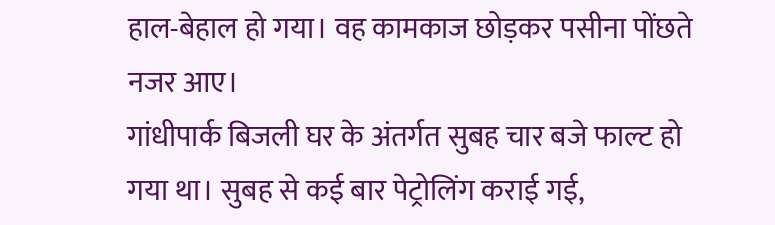हाल-बेहाल हो गया। वह कामकाज छोड़कर पसीना पोंछते नजर आए।
गांधीपार्क बिजली घर के अंतर्गत सुबह चार बजे फाल्ट हो गया था। सुबह से कई बार पेट्रोलिंग कराई गई,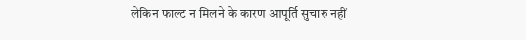लेकिन फाल्ट न मिलने के कारण आपूर्ति सुचारु नहीं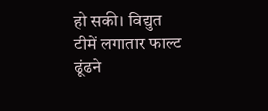हो सकी। विद्युत टीमें लगातार फाल्ट ढूंढने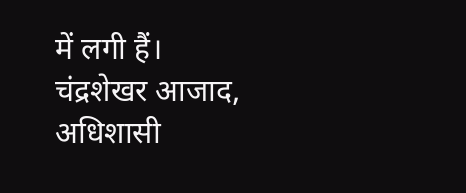में लगी हैं।
चंद्रशेखर आजाद, अधिशासी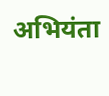अभियंता